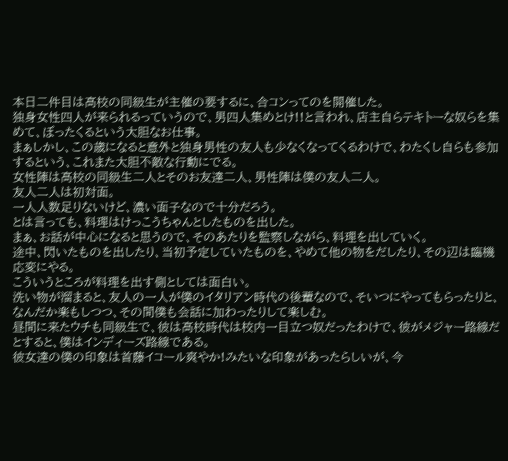本日二件目は高校の同級生が主催の要するに、合コンってのを開催した。
独身女性四人が来られるっていうので、男四人集めとけ!!と言われ、店主自らテキトーな奴らを集めて、ぼったくるという大胆なお仕事。
まぁしかし、この歳になると意外と独身男性の友人も少なくなってくるわけで、わたくし自らも参加するという、これまた大胆不敵な行動にでる。
女性陣は高校の同級生二人とそのお友達二人、男性陣は僕の友人二人。
友人二人は初対面。
一人人数足りないけど、濃い面子なので十分だろう。
とは言っても、料理はけっこうちゃんとしたものを出した。
まぁ、お話が中心になると思うので、そのあたりを監察しながら、料理を出していく。
途中、閃いたものを出したり、当初予定していたものを、やめて他の物をだしたり、その辺は臨機応変にやる。
こういうところが料理を出す側としては面白い。
洗い物が溜まると、友人の一人が僕のイタリアン時代の後輩なので、そいつにやってもらったりと、なんだか楽もしつつ、その間僕も会話に加わったりして楽しむ。
昼間に来たウチも同級生で、彼は高校時代は校内一目立つ奴だったわけで、彼がメジャー路線だとすると、僕はインディーズ路線である。
彼女達の僕の印象は首藤イコール爽やか!みたいな印象があったらしいが、今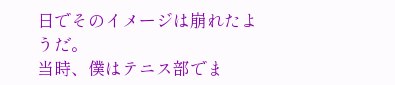日でそのイメージは崩れたようだ。
当時、僕はテニス部でま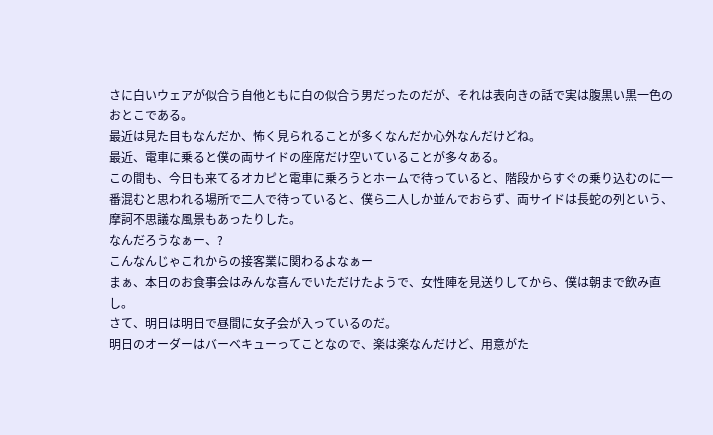さに白いウェアが似合う自他ともに白の似合う男だったのだが、それは表向きの話で実は腹黒い黒一色のおとこである。
最近は見た目もなんだか、怖く見られることが多くなんだか心外なんだけどね。
最近、電車に乗ると僕の両サイドの座席だけ空いていることが多々ある。
この間も、今日も来てるオカピと電車に乗ろうとホームで待っていると、階段からすぐの乗り込むのに一番混むと思われる場所で二人で待っていると、僕ら二人しか並んでおらず、両サイドは長蛇の列という、摩訶不思議な風景もあったりした。
なんだろうなぁー、?
こんなんじゃこれからの接客業に関わるよなぁー
まぁ、本日のお食事会はみんな喜んでいただけたようで、女性陣を見送りしてから、僕は朝まで飲み直し。
さて、明日は明日で昼間に女子会が入っているのだ。
明日のオーダーはバーベキューってことなので、楽は楽なんだけど、用意がた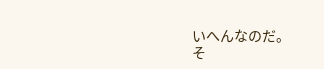いへんなのだ。
そ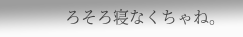ろそろ寝なくちゃね。